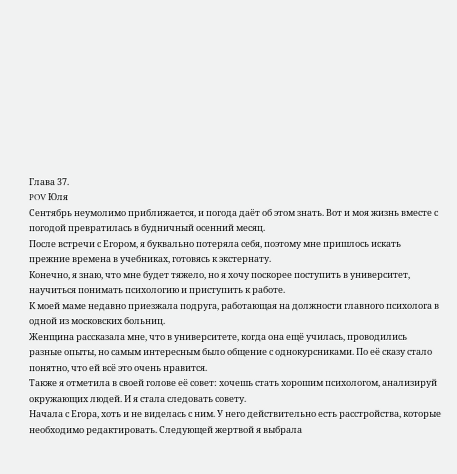Глава 37.
POV Юля
Сентябрь неумолимо приближается, и погода даёт об этом знать. Вот и моя жизнь вместе с погодой превратилась в будничный осенний месяц.
После встречи с Егором, я буквально потеряла себя, поэтому мне пришлось искать прежние времена в учебниках, готовясь к экстернату.
Конечно, я знаю, что мне будет тяжело, но я хочу поскорее поступить в университет, научиться понимать психологию и приступить к работе.
К моей маме недавно приезжала подруга, работающая на должности главного психолога в одной из московских больниц.
Женщина рассказала мне, что в университете, когда она ещё училась, проводились разные опыты, но самым интересным было общение с однокурсниками. По её сказу стало понятно, что ей всё это очень нравится.
Также я отметила в своей голове её совет: хочешь стать хорошим психологом, анализируй окружающих людей. И я стала следовать совету.
Начала с Егора, хоть и не виделась с ним. У него действительно есть расстройства, которые необходимо редактировать. Следующей жертвой я выбрала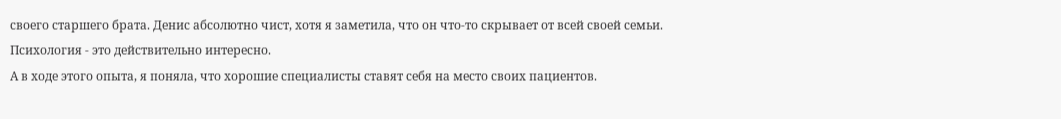своего старшего брата. Денис абсолютно чист, хотя я заметила, что он что-то скрывает от всей своей семьи.
Психология - это действительно интересно.
А в ходе этого опыта, я поняла, что хорошие специалисты ставят себя на место своих пациентов.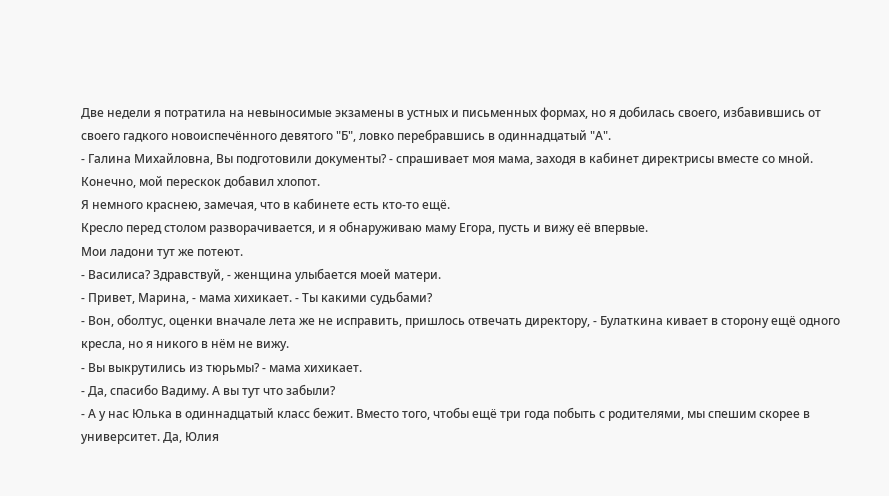Две недели я потратила на невыносимые экзамены в устных и письменных формах, но я добилась своего, избавившись от своего гадкого новоиспечённого девятого "Б", ловко перебравшись в одиннадцатый "А".
- Галина Михайловна, Вы подготовили документы? - спрашивает моя мама, заходя в кабинет директрисы вместе со мной.
Конечно, мой перескок добавил хлопот.
Я немного краснею, замечая, что в кабинете есть кто-то ещё.
Кресло перед столом разворачивается, и я обнаруживаю маму Егора, пусть и вижу её впервые.
Мои ладони тут же потеют.
- Василиса? Здравствуй, - женщина улыбается моей матери.
- Привет, Марина, - мама хихикает. - Ты какими судьбами?
- Вон, оболтус, оценки вначале лета же не исправить, пришлось отвечать директору, - Булаткина кивает в сторону ещё одного кресла, но я никого в нём не вижу.
- Вы выкрутились из тюрьмы? - мама хихикает.
- Да, спасибо Вадиму. А вы тут что забыли?
- А у нас Юлька в одиннадцатый класс бежит. Вместо того, чтобы ещё три года побыть с родителями, мы спешим скорее в университет. Да, Юлия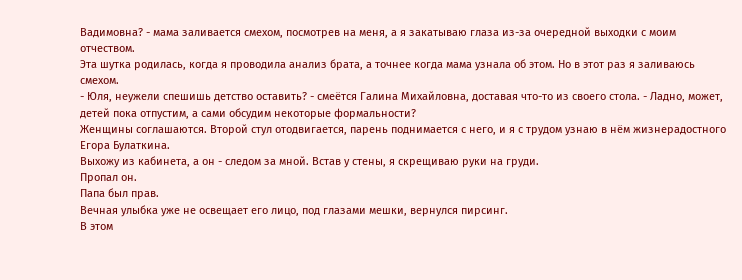Вадимовна? - мама заливается смехом, посмотрев на меня, а я закатываю глаза из-за очередной выходки с моим отчеством.
Эта шутка родилась, когда я проводила анализ брата, а точнее когда мама узнала об этом. Но в этот раз я заливаюсь смехом.
- Юля, неужели спешишь детство оставить? - смеётся Галина Михайловна, доставая что-то из своего стола. - Ладно, может, детей пока отпустим, а сами обсудим некоторые формальности?
Женщины соглашаются. Второй стул отодвигается, парень поднимается с него, и я с трудом узнаю в нём жизнерадостного Егора Булаткина.
Выхожу из кабинета, а он - следом за мной. Встав у стены, я скрещиваю руки на груди.
Пропал он.
Папа был прав.
Вечная улыбка уже не освещает его лицо, под глазами мешки, вернулся пирсинг.
В этом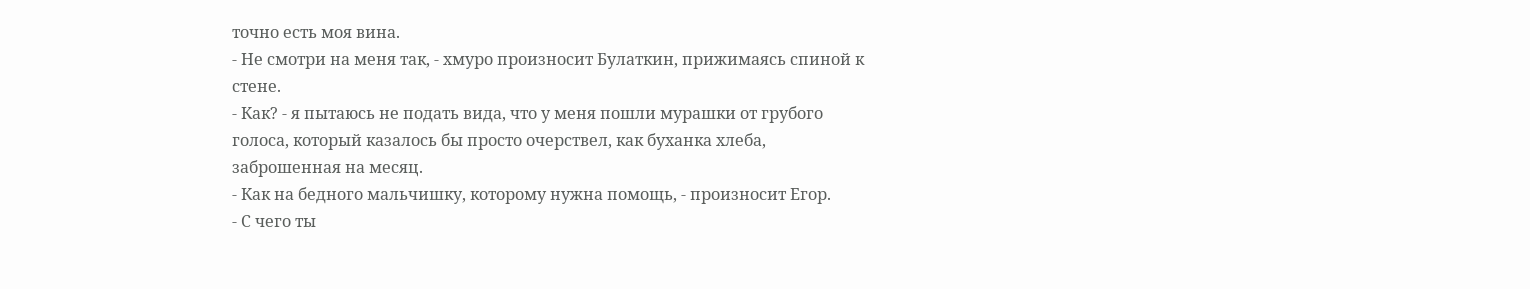точно есть моя вина.
- Не смотри на меня так, - хмуро произносит Булаткин, прижимаясь спиной к стене.
- Как? - я пытаюсь не подать вида, что у меня пошли мурашки от грубого голоса, который казалось бы просто очерствел, как буханка хлеба, заброшенная на месяц.
- Как на бедного мальчишку, которому нужна помощь, - произносит Егор.
- С чего ты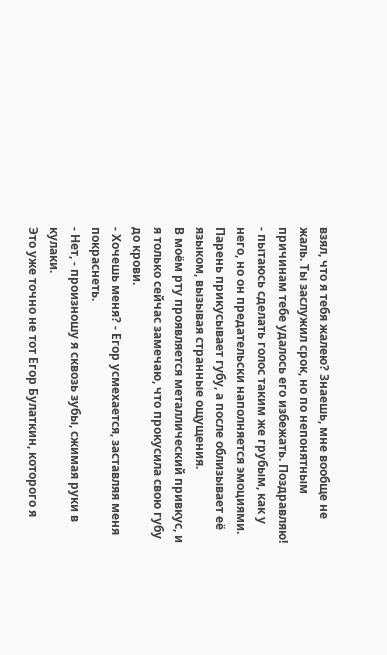взял, что я тебя жалею? Знаешь, мне вообще не жаль. Ты заслужил срок, но по непонятным причинам тебе удалось его избежать. Поздравляю! - пытаюсь сделать голос таким же грубым, как у него, но он предательски наполняется эмоциями.
Парень прикусывает губу, а после облизывает её языком, вызывая странные ощущения.
В моём рту проявляется металлический привкус, и я только сейчас замечаю, что прокусила свою губу до крови.
- Хочешь меня? - Егор усмехается, заставляя меня покраснеть.
- Нет, - произношу я сквозь зубы, сжимая руки в кулаки.
Это уже точно не тот Егор Булаткин, которого я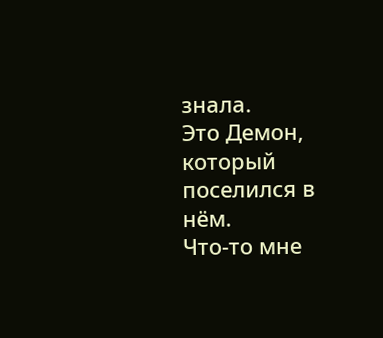знала.
Это Демон, который поселился в нём.
Что-то мне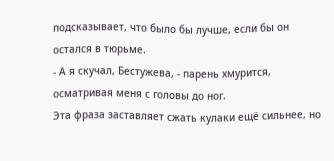подсказывает, что было бы лучше, если бы он остался в тюрьме.
- А я скучал, Бестужева, - парень хмурится, осматривая меня с головы до ног.
Эта фраза заставляет сжать кулаки ещё сильнее, но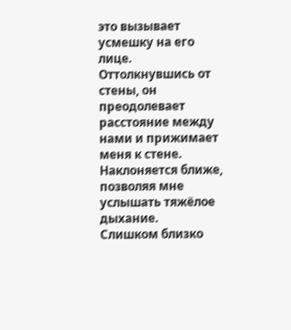это вызывает усмешку на его лице.
Оттолкнувшись от стены, он преодолевает расстояние между нами и прижимает меня к стене. Наклоняется ближе, позволяя мне услышать тяжёлое дыхание.
Слишком близко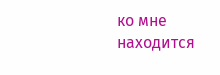ко мне находится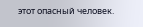этот опасный человек.